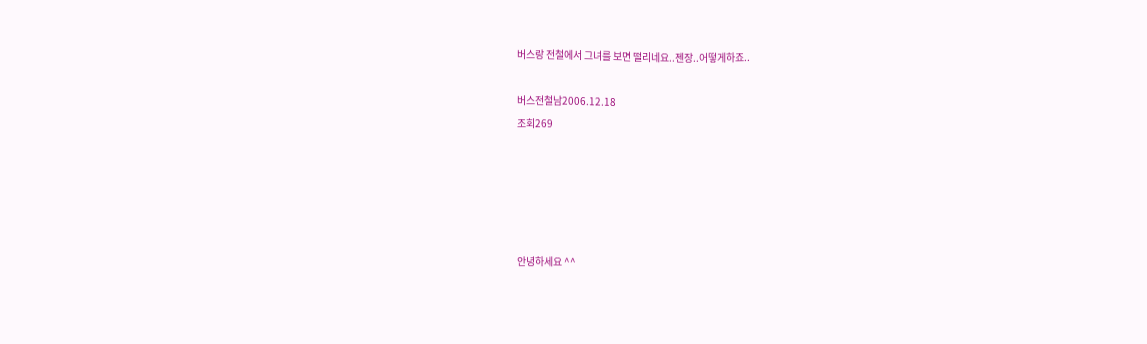버스랑 전철에서 그녀를 보면 떨리네요..젠장..어떻게하죠..

버스전철남2006.12.18
조회269





안녕하세요 ^^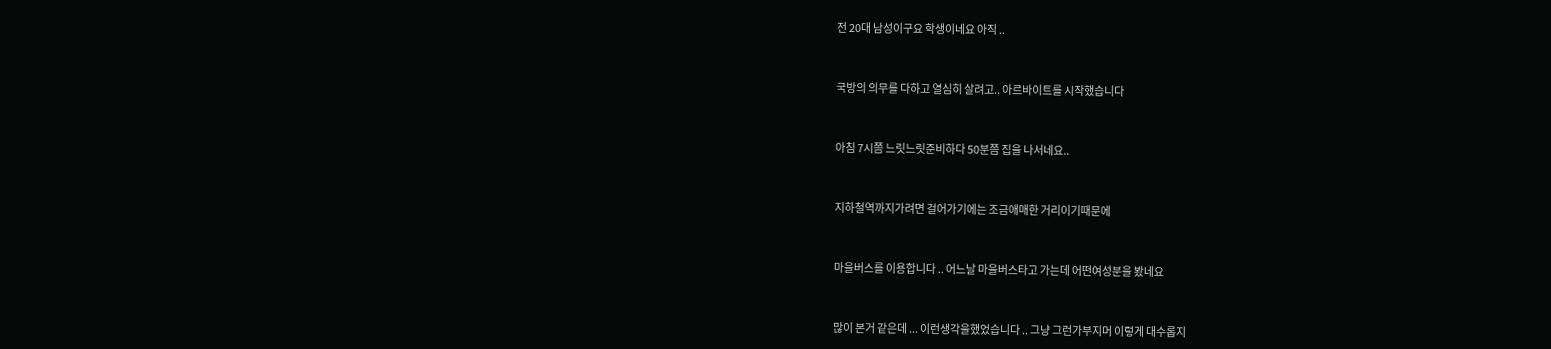전 20대 남성이구요 학생이네요 아직 ..



국방의 의무를 다하고 열심히 살려고.. 아르바이트를 시작했습니다



아침 7시쯤 느릿느릿준비하다 50분쯤 집을 나서네요..



지하철역까지가려면 걸어가기에는 조금애매한 거리이기때문에



마을버스를 이용합니다 .. 어느날 마을버스타고 가는데 어떤여성분을 봤네요



많이 본거 같은데 ... 이런생각을했었습니다 .. 그냥 그런가부지머 이렇게 대수롭지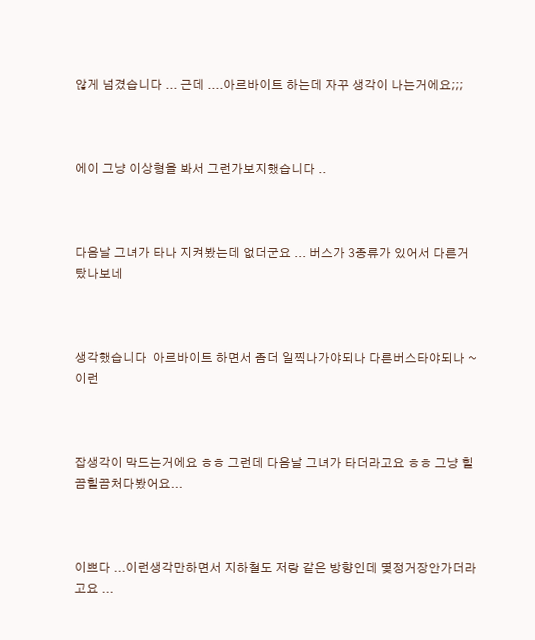않게 넘겼습니다 ... 근데 ....아르바이트 하는데 자꾸 생각이 나는거에요;;;



에이 그냥 이상형을 봐서 그런가보지했습니다 ..



다음날 그녀가 타나 지켜봤는데 없더군요 ... 버스가 3종류가 있어서 다른거탔나보네



생각했습니다  아르바이트 하면서 좀더 일찍나가야되나 다른버스타야되나 ~이런



잡생각이 막드는거에요 ㅎㅎ 그런데 다음날 그녀가 타더라고요 ㅎㅎ 그냥 힐끔힐끔처다봤어요...



이쁘다 ...이런생각만하면서 지하철도 저랑 같은 방향인데 몇정거장안가더라고요 ...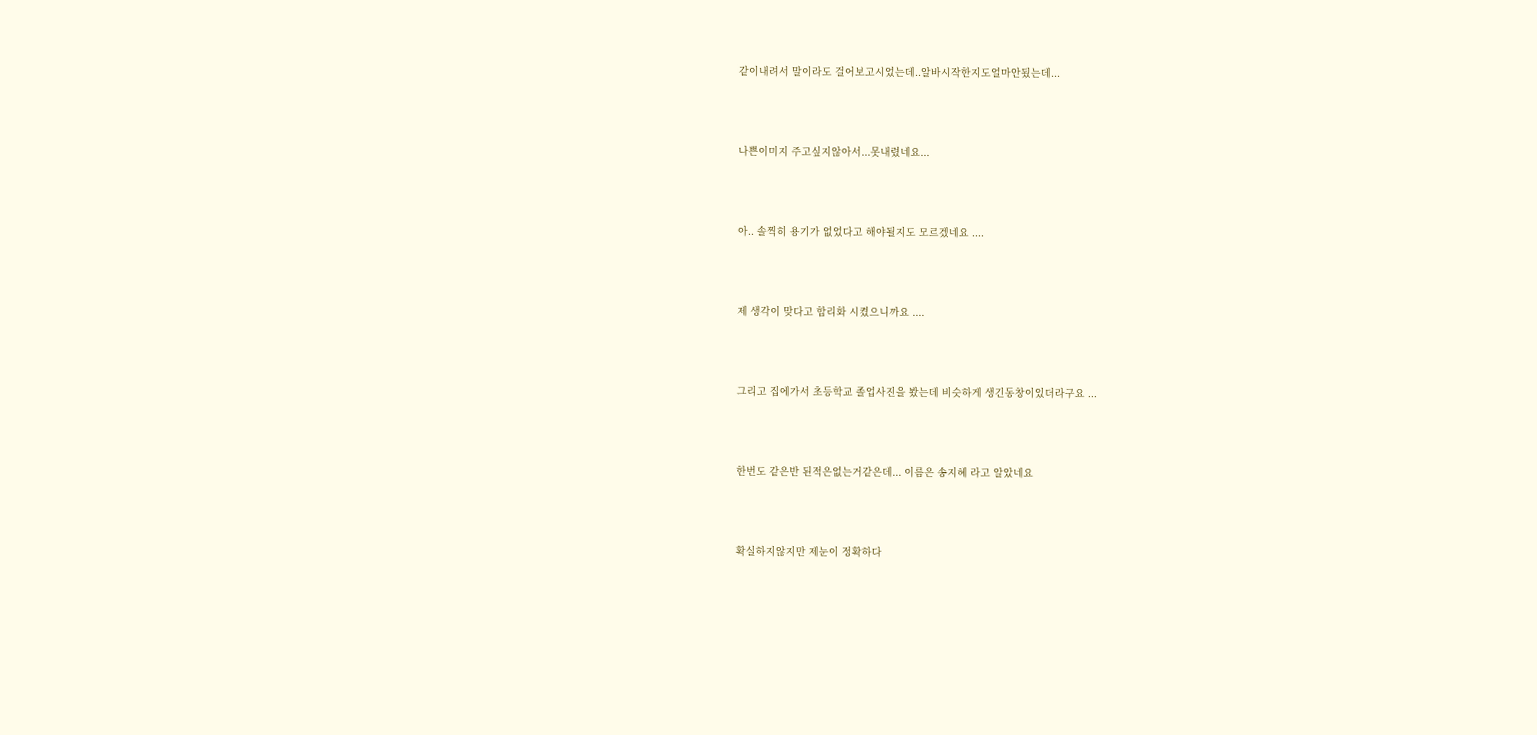같이내려서 말이라도 걸어보고시었는데..알바시작한지도얼마안됬는데...



나쁜이미지 주고싶지않아서...못내렸네요...



아.. 솔찍히 용기가 없었다고 해야될지도 모르겠네요 ....



제 생각이 맞다고 합리화 시켰으니까요 ....



그리고 집에가서 초등학교 졸업사진을 봤는데 비슷하게 생긴동창이있더라구요 ...



한번도 같은반 된적은없는거같은데... 이름은 송지혜 라고 알았네요



확실하지않지만 제눈이 정확하다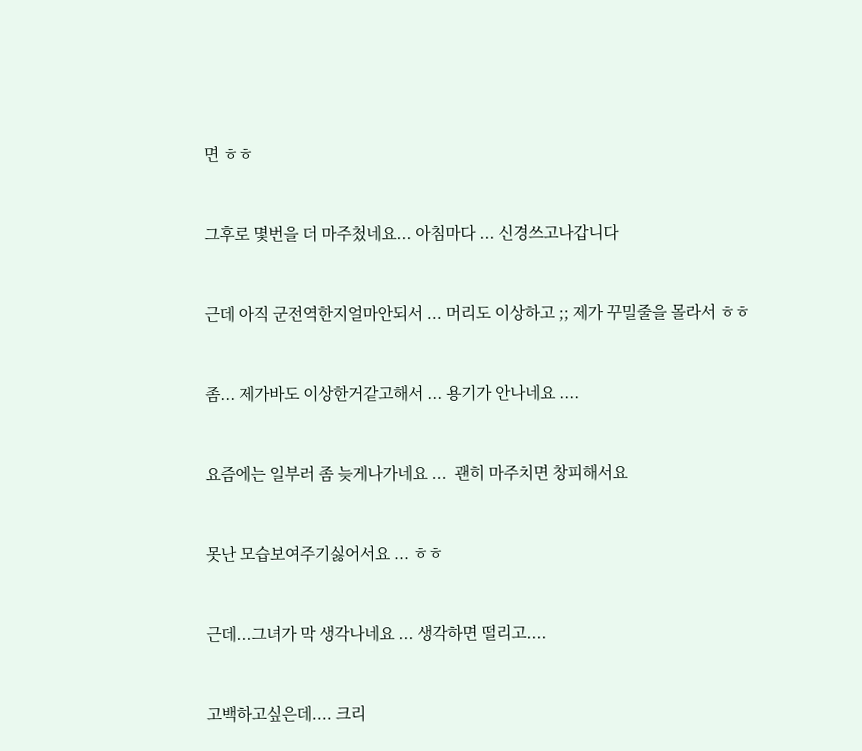면 ㅎㅎ



그후로 몇번을 더 마주첬네요... 아침마다 ... 신경쓰고나갑니다



근데 아직 군전역한지얼마안되서 ... 머리도 이상하고 ;; 제가 꾸밀줄을 몰라서 ㅎㅎ



좀... 제가바도 이상한거같고해서 ... 용기가 안나네요 ....



요즘에는 일부러 좀 늦게나가네요 ...  괜히 마주치면 창피해서요



못난 모습보여주기싫어서요 ... ㅎㅎ



근데...그녀가 막 생각나네요 ... 생각하면 떨리고....



고백하고싶은데.... 크리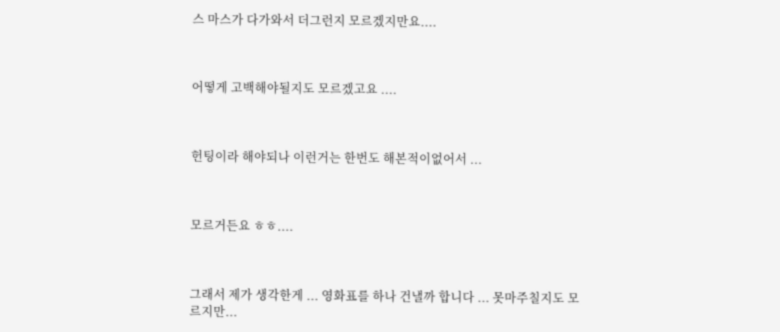스 마스가 다가와서 더그런지 모르겠지만요....



어떻게 고백해야될지도 모르겠고요 ....



헌팅이라 해야되나 이런거는 한번도 해본적이없어서 ...



모르거든요 ㅎㅎ....



그래서 제가 생각한게 ... 영화표를 하나 건낼까 합니다 ... 못마주칠지도 모르지만...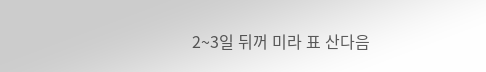2~3일 뒤꺼 미라 표 산다음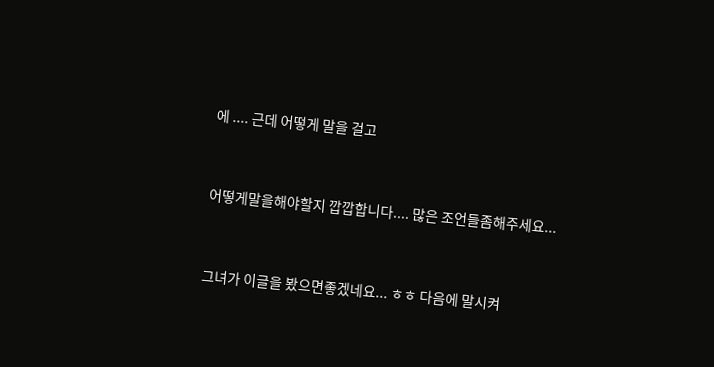에 .... 근데 어떻게 말을 걸고



어떻게말을해야할지 깝깝합니다.... 많은 조언들좀해주세요...



그녀가 이글을 봤으면좋겠네요... ㅎㅎ 다음에 말시켜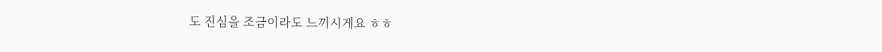도 진심을 조금이라도 느끼시게요 ㅎㅎ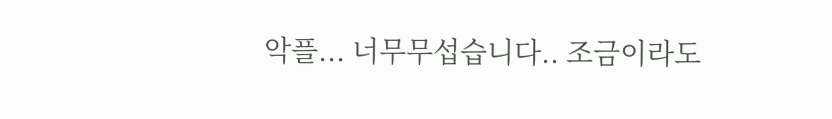악플... 너무무섭습니다.. 조금이라도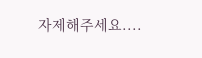자제해주세요....